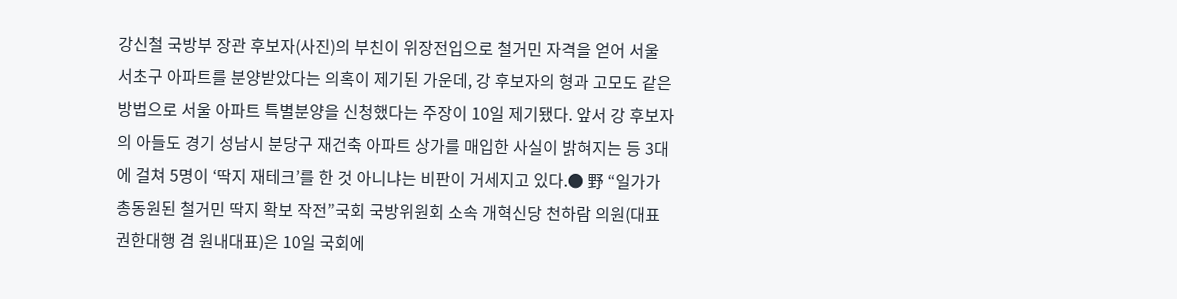강신철 국방부 장관 후보자(사진)의 부친이 위장전입으로 철거민 자격을 얻어 서울 서초구 아파트를 분양받았다는 의혹이 제기된 가운데, 강 후보자의 형과 고모도 같은 방법으로 서울 아파트 특별분양을 신청했다는 주장이 10일 제기됐다. 앞서 강 후보자의 아들도 경기 성남시 분당구 재건축 아파트 상가를 매입한 사실이 밝혀지는 등 3대에 걸쳐 5명이 ‘딱지 재테크’를 한 것 아니냐는 비판이 거세지고 있다.● 野 “일가가 총동원된 철거민 딱지 확보 작전”국회 국방위원회 소속 개혁신당 천하람 의원(대표 권한대행 겸 원내대표)은 10일 국회에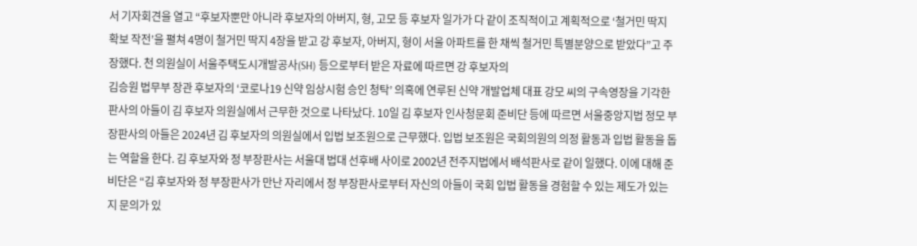서 기자회견을 열고 “후보자뿐만 아니라 후보자의 아버지, 형, 고모 등 후보자 일가가 다 같이 조직적이고 계획적으로 ‘철거민 딱지 확보 작전’을 펼쳐 4명이 철거민 딱지 4장을 받고 강 후보자, 아버지, 형이 서울 아파트를 한 채씩 철거민 특별분양으로 받았다”고 주장했다. 천 의원실이 서울주택도시개발공사(SH) 등으로부터 받은 자료에 따르면 강 후보자의
김승원 법무부 장관 후보자의 ‘코로나19 신약 임상시험 승인 청탁’ 의혹에 연루된 신약 개발업체 대표 강모 씨의 구속영장을 기각한 판사의 아들이 김 후보자 의원실에서 근무한 것으로 나타났다. 10일 김 후보자 인사청문회 준비단 등에 따르면 서울중앙지법 정모 부장판사의 아들은 2024년 김 후보자의 의원실에서 입법 보조원으로 근무했다. 입법 보조원은 국회의원의 의정 활동과 입법 활동을 돕는 역할을 한다. 김 후보자와 정 부장판사는 서울대 법대 선후배 사이로 2002년 전주지법에서 배석판사로 같이 일했다. 이에 대해 준비단은 “김 후보자와 정 부장판사가 만난 자리에서 정 부장판사로부터 자신의 아들이 국회 입법 활동을 경험할 수 있는 제도가 있는지 문의가 있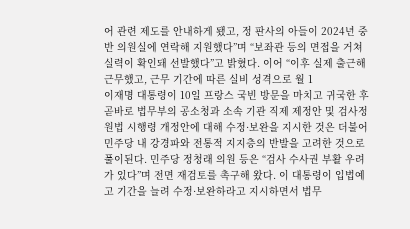어 관련 제도를 안내하게 됐고, 정 판사의 아들이 2024년 중반 의원실에 연락해 지원했다”며 “보좌관 등의 면접을 거쳐 실력이 확인돼 선발했다”고 밝혔다. 이어 “이후 실제 출근해 근무했고, 근무 기간에 따른 실비 성격으로 월 1
이재명 대통령이 10일 프랑스 국빈 방문을 마치고 귀국한 후 곧바로 법무부의 공소청과 소속 기관 직제 제정안 및 검사정원법 시행령 개정안에 대해 수정·보완을 지시한 것은 더불어민주당 내 강경파와 전통적 지지층의 반발을 고려한 것으로 풀이된다. 민주당 정청래 의원 등은 “검사 수사권 부활 우려가 있다”며 전면 재검토를 촉구해 왔다. 이 대통령이 입법예고 기간을 늘려 수정·보완하라고 지시하면서 법무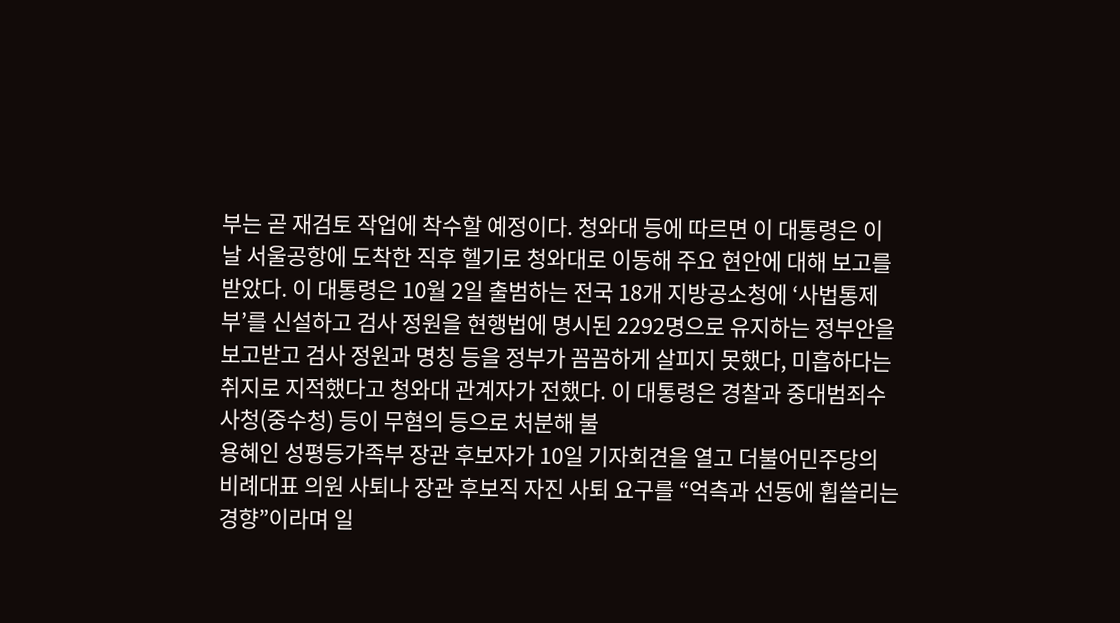부는 곧 재검토 작업에 착수할 예정이다. 청와대 등에 따르면 이 대통령은 이날 서울공항에 도착한 직후 헬기로 청와대로 이동해 주요 현안에 대해 보고를 받았다. 이 대통령은 10월 2일 출범하는 전국 18개 지방공소청에 ‘사법통제부’를 신설하고 검사 정원을 현행법에 명시된 2292명으로 유지하는 정부안을 보고받고 검사 정원과 명칭 등을 정부가 꼼꼼하게 살피지 못했다, 미흡하다는 취지로 지적했다고 청와대 관계자가 전했다. 이 대통령은 경찰과 중대범죄수사청(중수청) 등이 무혐의 등으로 처분해 불
용혜인 성평등가족부 장관 후보자가 10일 기자회견을 열고 더불어민주당의 비례대표 의원 사퇴나 장관 후보직 자진 사퇴 요구를 “억측과 선동에 휩쓸리는 경향”이라며 일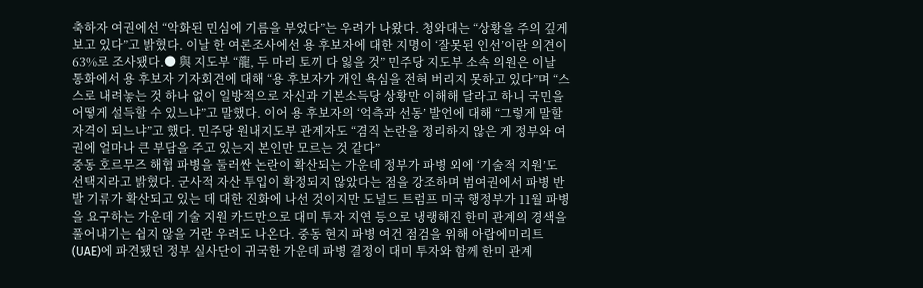축하자 여권에선 “악화된 민심에 기름을 부었다”는 우려가 나왔다. 청와대는 “상황을 주의 깊게 보고 있다”고 밝혔다. 이날 한 여론조사에선 용 후보자에 대한 지명이 ‘잘못된 인선’이란 의견이 63%로 조사됐다.● 與 지도부 “龍, 두 마리 토끼 다 잃을 것” 민주당 지도부 소속 의원은 이날 통화에서 용 후보자 기자회견에 대해 “용 후보자가 개인 욕심을 전혀 버리지 못하고 있다”며 “스스로 내려놓는 것 하나 없이 일방적으로 자신과 기본소득당 상황만 이해해 달라고 하니 국민을 어떻게 설득할 수 있느냐”고 말했다. 이어 용 후보자의 ‘억측과 선동’ 발언에 대해 “그렇게 말할 자격이 되느냐”고 했다. 민주당 원내지도부 관계자도 “겸직 논란을 정리하지 않은 게 정부와 여권에 얼마나 큰 부담을 주고 있는지 본인만 모르는 것 같다”
중동 호르무즈 해협 파병을 둘러싼 논란이 확산되는 가운데 정부가 파병 외에 ‘기술적 지원’도 선택지라고 밝혔다. 군사적 자산 투입이 확정되지 않았다는 점을 강조하며 범여권에서 파병 반발 기류가 확산되고 있는 데 대한 진화에 나선 것이지만 도널드 트럼프 미국 행정부가 11월 파병을 요구하는 가운데 기술 지원 카드만으로 대미 투자 지연 등으로 냉랭해진 한미 관계의 경색을 풀어내기는 쉽지 않을 거란 우려도 나온다. 중동 현지 파병 여건 점검을 위해 아랍에미리트(UAE)에 파견됐던 정부 실사단이 귀국한 가운데 파병 결정이 대미 투자와 함께 한미 관계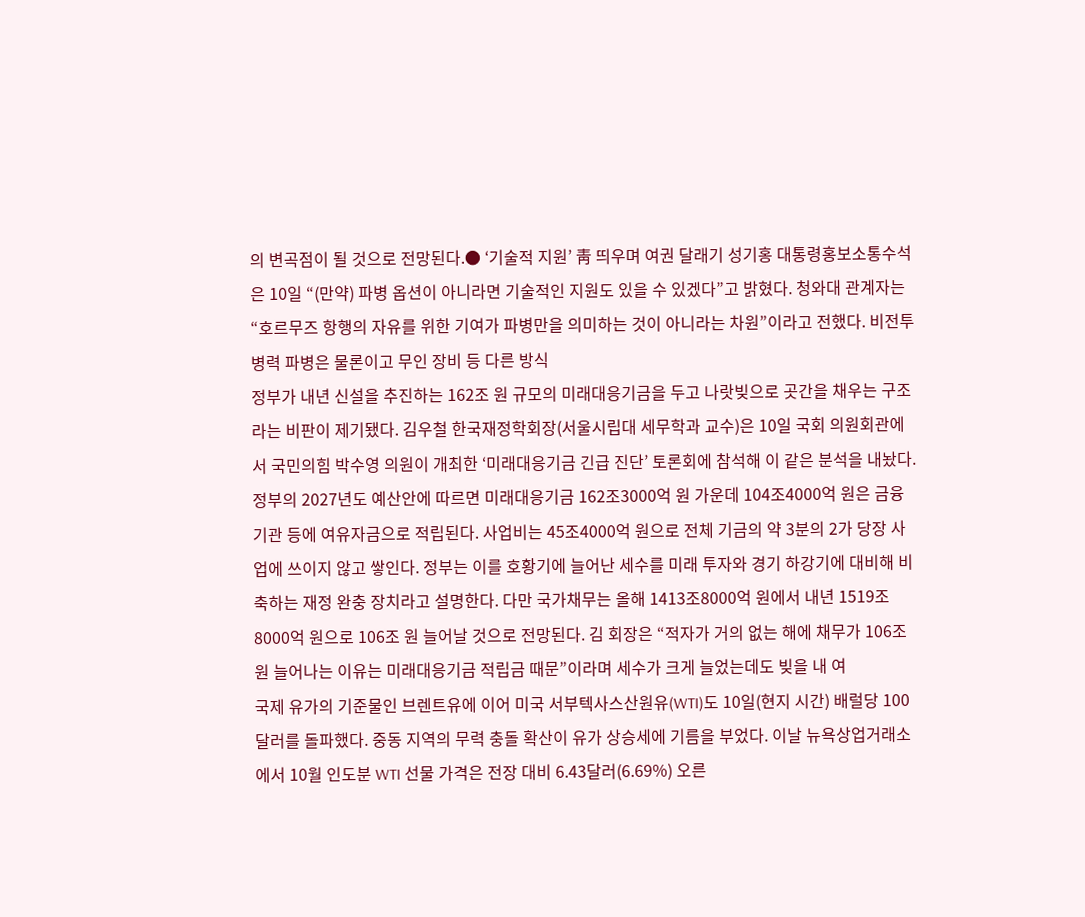의 변곡점이 될 것으로 전망된다.● ‘기술적 지원’ 靑 띄우며 여권 달래기 성기홍 대통령홍보소통수석은 10일 “(만약) 파병 옵션이 아니라면 기술적인 지원도 있을 수 있겠다”고 밝혔다. 청와대 관계자는 “호르무즈 항행의 자유를 위한 기여가 파병만을 의미하는 것이 아니라는 차원”이라고 전했다. 비전투병력 파병은 물론이고 무인 장비 등 다른 방식
정부가 내년 신설을 추진하는 162조 원 규모의 미래대응기금을 두고 나랏빚으로 곳간을 채우는 구조라는 비판이 제기됐다. 김우철 한국재정학회장(서울시립대 세무학과 교수)은 10일 국회 의원회관에서 국민의힘 박수영 의원이 개최한 ‘미래대응기금 긴급 진단’ 토론회에 참석해 이 같은 분석을 내놨다. 정부의 2027년도 예산안에 따르면 미래대응기금 162조3000억 원 가운데 104조4000억 원은 금융기관 등에 여유자금으로 적립된다. 사업비는 45조4000억 원으로 전체 기금의 약 3분의 2가 당장 사업에 쓰이지 않고 쌓인다. 정부는 이를 호황기에 늘어난 세수를 미래 투자와 경기 하강기에 대비해 비축하는 재정 완충 장치라고 설명한다. 다만 국가채무는 올해 1413조8000억 원에서 내년 1519조8000억 원으로 106조 원 늘어날 것으로 전망된다. 김 회장은 “적자가 거의 없는 해에 채무가 106조 원 늘어나는 이유는 미래대응기금 적립금 때문”이라며 세수가 크게 늘었는데도 빚을 내 여
국제 유가의 기준물인 브렌트유에 이어 미국 서부텍사스산원유(WTI)도 10일(현지 시간) 배럴당 100달러를 돌파했다. 중동 지역의 무력 충돌 확산이 유가 상승세에 기름을 부었다. 이날 뉴욕상업거래소에서 10월 인도분 WTI 선물 가격은 전장 대비 6.43달러(6.69%) 오른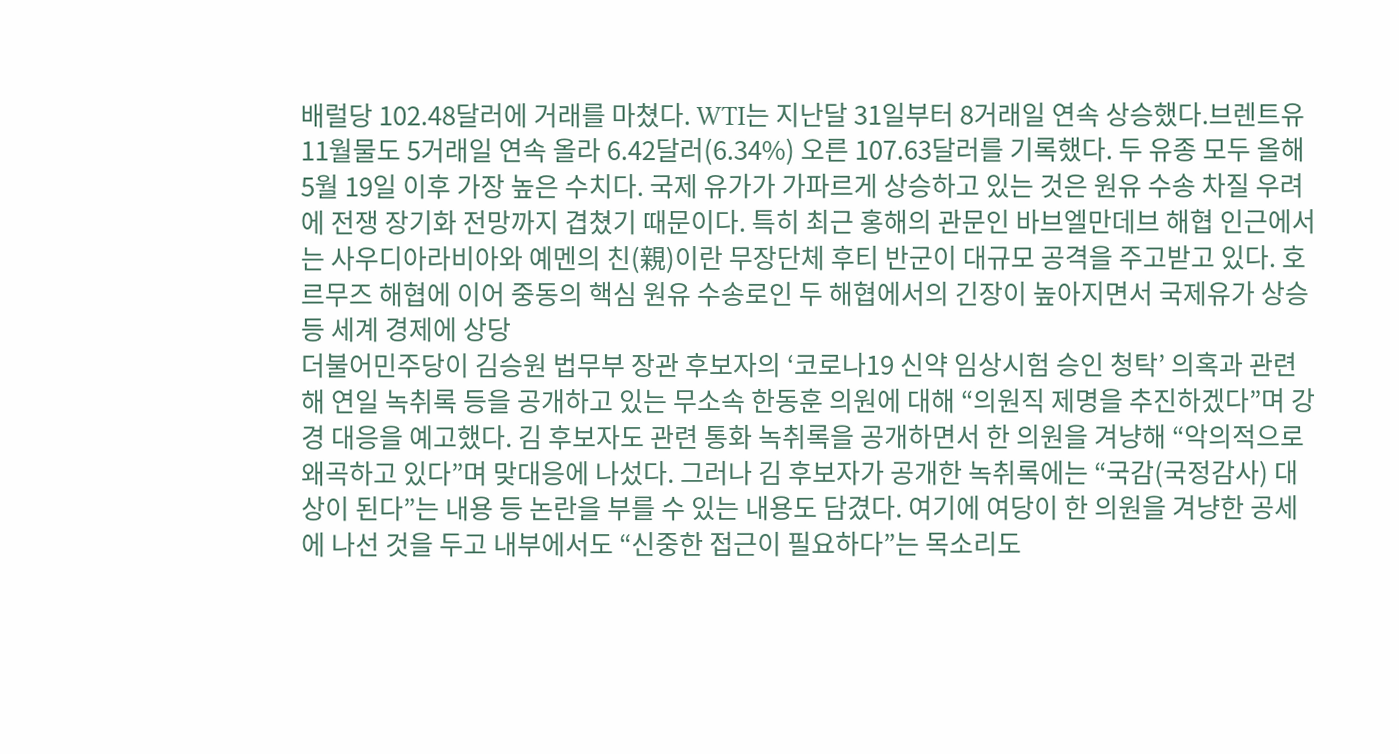배럴당 102.48달러에 거래를 마쳤다. WTI는 지난달 31일부터 8거래일 연속 상승했다.브렌트유 11월물도 5거래일 연속 올라 6.42달러(6.34%) 오른 107.63달러를 기록했다. 두 유종 모두 올해 5월 19일 이후 가장 높은 수치다. 국제 유가가 가파르게 상승하고 있는 것은 원유 수송 차질 우려에 전쟁 장기화 전망까지 겹쳤기 때문이다. 특히 최근 홍해의 관문인 바브엘만데브 해협 인근에서는 사우디아라비아와 예멘의 친(親)이란 무장단체 후티 반군이 대규모 공격을 주고받고 있다. 호르무즈 해협에 이어 중동의 핵심 원유 수송로인 두 해협에서의 긴장이 높아지면서 국제유가 상승 등 세계 경제에 상당
더불어민주당이 김승원 법무부 장관 후보자의 ‘코로나19 신약 임상시험 승인 청탁’ 의혹과 관련해 연일 녹취록 등을 공개하고 있는 무소속 한동훈 의원에 대해 “의원직 제명을 추진하겠다”며 강경 대응을 예고했다. 김 후보자도 관련 통화 녹취록을 공개하면서 한 의원을 겨냥해 “악의적으로 왜곡하고 있다”며 맞대응에 나섰다. 그러나 김 후보자가 공개한 녹취록에는 “국감(국정감사) 대상이 된다”는 내용 등 논란을 부를 수 있는 내용도 담겼다. 여기에 여당이 한 의원을 겨냥한 공세에 나선 것을 두고 내부에서도 “신중한 접근이 필요하다”는 목소리도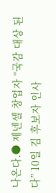나온다.● 제넨셀 창업자 “국감 대상 된다” 10일 김 후보자 인사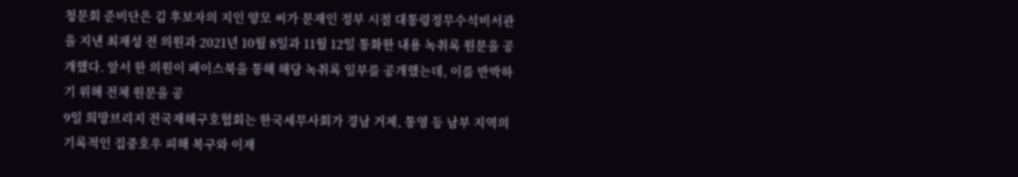청문회 준비단은 김 후보자의 지인 양모 씨가 문재인 정부 시절 대통령정무수석비서관을 지낸 최재성 전 의원과 2021년 10월 8일과 11월 12일 통화한 내용 녹취록 원문을 공개했다. 앞서 한 의원이 페이스북을 통해 해당 녹취록 일부를 공개했는데, 이를 반박하기 위해 전체 원문을 공
9일 희망브리지 전국재해구호협회는 한국세무사회가 경남 거제, 통영 등 남부 지역의 기록적인 집중호우 피해 복구와 이재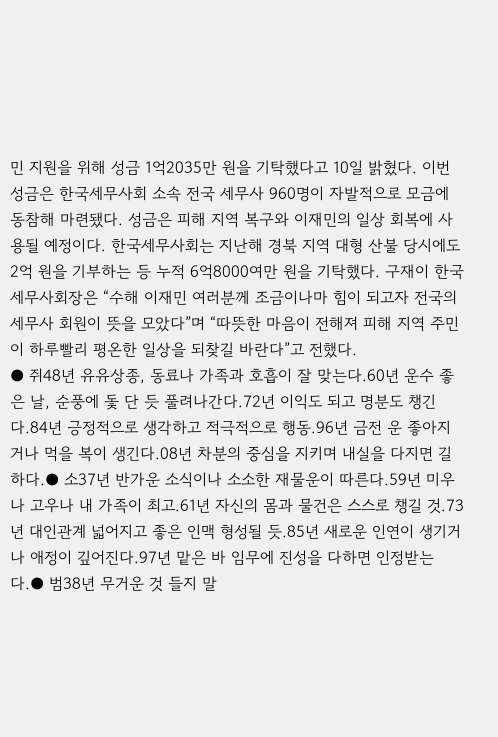민 지원을 위해 성금 1억2035만 원을 기탁했다고 10일 밝혔다. 이번 성금은 한국세무사회 소속 전국 세무사 960명이 자발적으로 모금에 동참해 마련됐다. 성금은 피해 지역 복구와 이재민의 일상 회복에 사용될 예정이다. 한국세무사회는 지난해 경북 지역 대형 산불 당시에도 2억 원을 기부하는 등 누적 6억8000여만 원을 기탁했다. 구재이 한국세무사회장은 “수해 이재민 여러분께 조금이나마 힘이 되고자 전국의 세무사 회원이 뜻을 모았다”며 “따뜻한 마음이 전해져 피해 지역 주민이 하루빨리 평온한 일상을 되찾길 바란다”고 전했다.
● 쥐48년 유유상종, 동료나 가족과 호흡이 잘 맞는다.60년 운수 좋은 날, 순풍에 돛 단 듯 풀려나간다.72년 이익도 되고 명분도 챙긴다.84년 긍정적으로 생각하고 적극적으로 행동.96년 금전 운 좋아지거나 먹을 복이 생긴다.08년 차분의 중심을 지키며 내실을 다지면 길하다.● 소37년 반가운 소식이나 소소한 재물운이 따른다.59년 미우나 고우나 내 가족이 최고.61년 자신의 몸과 물건은 스스로 챙길 것.73년 대인관계 넓어지고 좋은 인맥 형성될 듯.85년 새로운 인연이 생기거나 애정이 깊어진다.97년 맡은 바 임무에 진성을 다하면 인정받는다.● 범38년 무거운 것 들지 말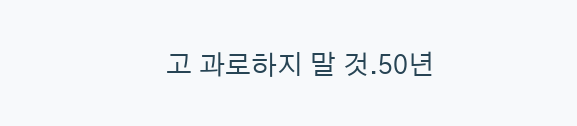고 과로하지 말 것.50년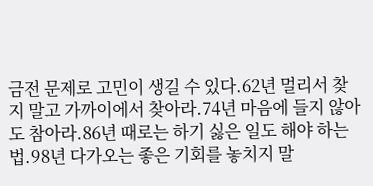금전 문제로 고민이 생길 수 있다.62년 멀리서 찾지 말고 가까이에서 찾아라.74년 마음에 들지 않아도 참아라.86년 때로는 하기 싫은 일도 해야 하는 법.98년 다가오는 좋은 기회를 놓치지 말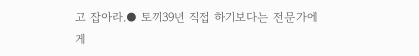고 잡아라.● 토끼39년 직접 하기보다는 전문가에게